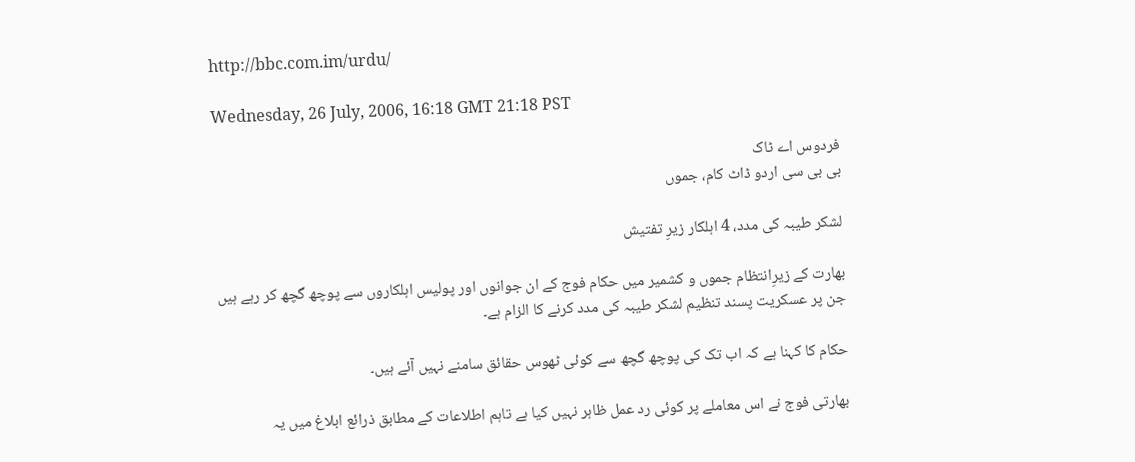http://bbc.com.im/urdu/

Wednesday, 26 July, 2006, 16:18 GMT 21:18 PST

فردوس اے ٹاک
بی بی سی اردو ڈاٹ کام، جموں

لشکر طیبہ کی مدد، 4 اہلکار زیرِ تفتیش

بھارت کے زیرِانتظام جموں و کشمیر میں حکام فوج کے ان جوانوں اور پولیس اہلکاروں سے پوچھ گچھ کر رہے ہیں جن پر عسکریت پسند تنظیم لشکر طیبہ کی مدد کرنے کا الزام ہے۔

حکام کا کہنا ہے کہ اب تک کی پوچھ گچھ سے کوئی ٹھوس حقائق سامنے نہیں آئے ہیں۔

بھارتی فوج نے اس معاملے پر کوئی رد عمل ظاہر نہیں کیا ہے تاہم اطلاعات کے مطابق ذرائع ابلاغ میں یہ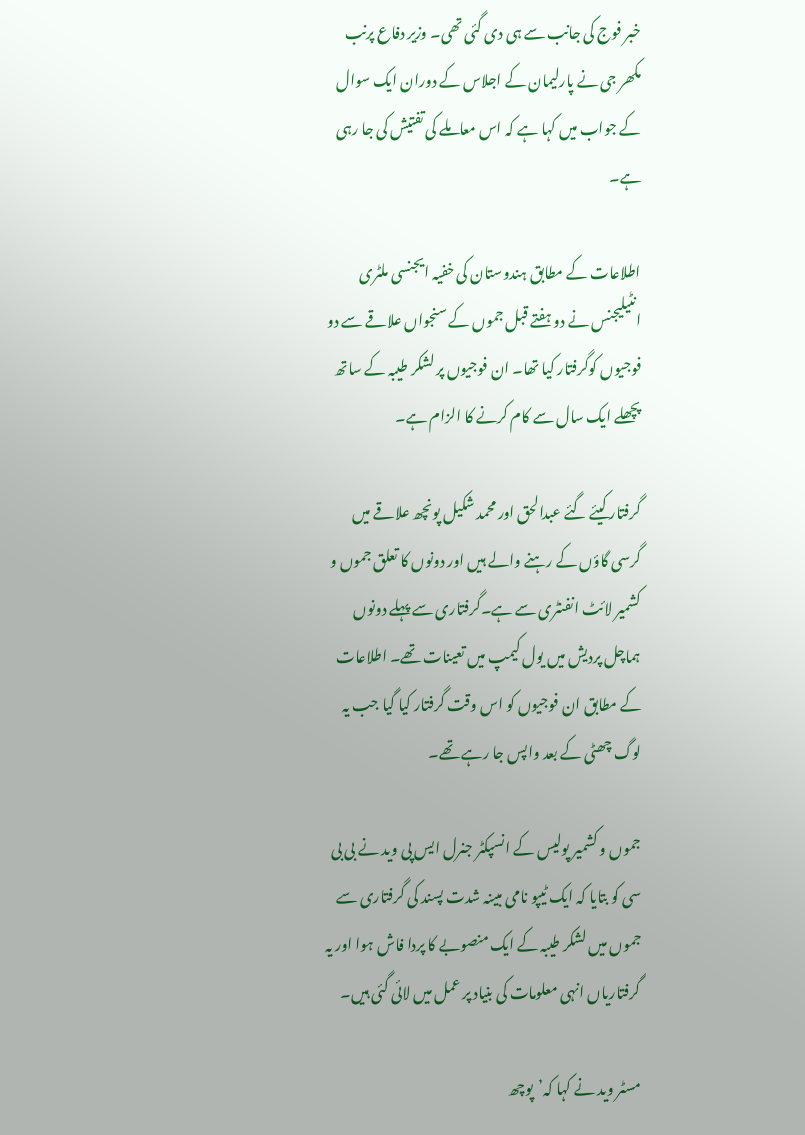خبر فوج کی جانب سے ہی دی گئی تھی۔ وزیر دفاع پرنب مکھر جی نے پارلیمان کے اجلاس کے دوران ایک سوال کے جواب میں کہا ہے کہ اس معاملے کی تفتیش کی جا رہی ہے۔

اطلاعات کے مطابق ہندوستان کی خفیہ ایجنسی ملٹری انٹیلیجنس نے دو ہفتے قبل جموں کے سنجواں علاقے سے دو فوجیوں کوگرفتار کیا تھا۔ ان فوجیوں پر لشکر طیبہ کے ساتھ پچھلے ایک سال سے کام کرنے کا الزام ہے۔

گرفتار کیئے گئے عبدالحق اور محمد شکیل پونچھ علاقے میں گرسی گاؤں کے رہنے والے ہیں اور دونوں کا تعلق جموں و کشمیر لائٹ انفنٹری سے ہے۔گرفتاری سے پہلے دونوں ہماچل پردیش میں یول کیمپ میں تعینات تھے۔ اطلاعات کے مطابق ان فوجیوں کو اس وقت گرفتار کیا گیا جب یہ لوگ چھٹی کے بعد واپس جا رہے تھے۔

جموں و کشمیر پولیس کے انسپکٹر جنرل ایس پی وید نے بی بی سی کو بتایا کہ ایک ٹیپو نامی مبینہ شدت پسند کی گرفتاری سے جموں میں لشکر طیبہ کے ایک منصوبے کا پردا فاش ہوا اور یہ گرفتاریاں انہی معلومات کی بنیاد پر عمل میں لائی گئی ہیں۔

مسٹر وید نے کہا کہ’پوچھ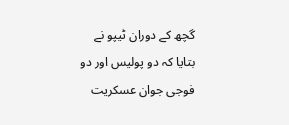گچھ کے دوران ٹیپو نے بتایا کہ دو پولیس اور دو فوجی جوان عسکریت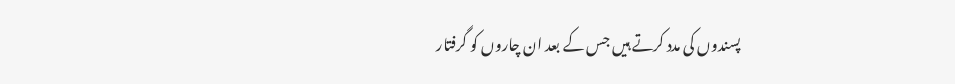پسندوں کی مدد کرتے ہیں جس کے بعد ان چاروں کو گرفتار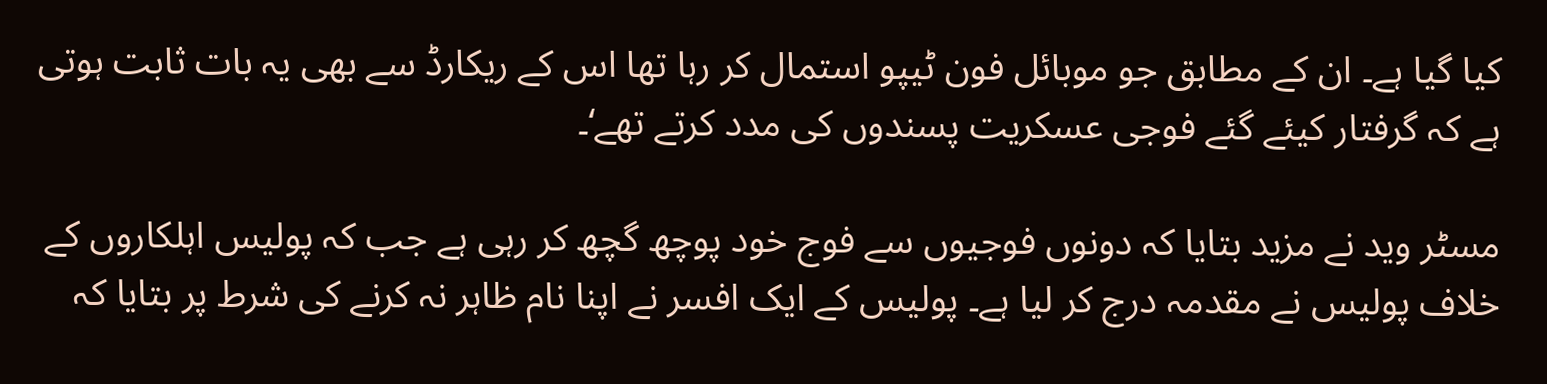کیا گیا ہے۔ ان کے مطابق جو موبائل فون ٹیپو استمال کر رہا تھا اس کے ریکارڈ سے بھی یہ بات ثابت ہوتی ہے کہ گرفتار کیئے گئے فوجی عسکریت پسندوں کی مدد کرتے تھے‘۔

مسٹر وید نے مزید بتایا کہ دونوں فوجیوں سے فوج خود پوچھ گچھ کر رہی ہے جب کہ پولیس اہلکاروں کے خلاف پولیس نے مقدمہ درج کر لیا ہے۔ پولیس کے ایک افسر نے اپنا نام ظاہر نہ کرنے کی شرط پر بتایا کہ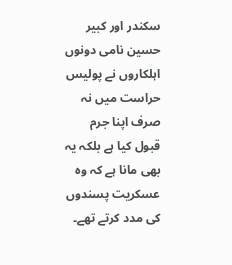سکندر اور کبیر حسین نامی دونوں اہلکاروں نے پولیس حراست میں نہ صرف اپنا جرم قبول کیا ہے بلکہ یہ بھی مانا ہے کہ وہ عسکریت پسندوں کی مدد کرتے تھے۔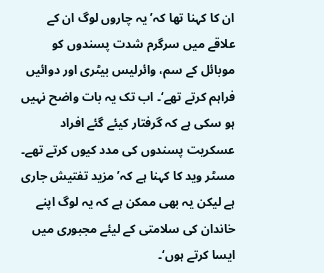ان کا کہنا تھا کہ’یہ چاروں لوگ ان کے علاقے میں سرگرم شدت پسندوں کو موبائل کے سم، وائرلیس بیٹری اور دوائيں فراہم کرتے تھے‘۔ اب تک یہ بات واضح نہیں ہو سکی ہے کہ گرفتار کیئے گئے افراد عسکریت پسندوں کی مدد کیوں کرتے تھے۔ مسٹر وید کا کہنا ہے کہ’مزید تفتیش جاری ہے لیکن یہ بھی ممکن ہے کہ یہ لوگ اپنے خاندان کی سلامتی کے لیئے مجبوری میں ایسا کرتے ہوں‘۔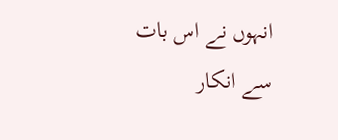انہوں نے اس بات سے انکار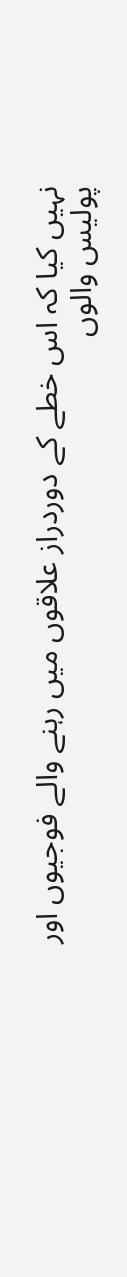نہیں کیا کہ اس خطے کے دوردراز علاقوں میں رہنے والے فوجیوں اور پولیس والوں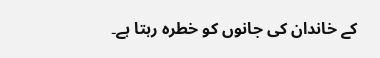کے خاندان کی جانوں کو خطرہ رہتا ہے۔